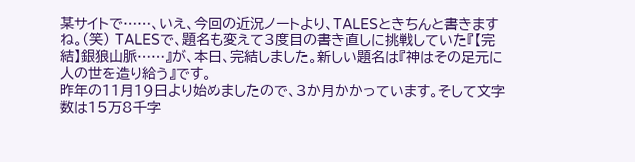某サイトで……、いえ、今回の近況ノートより、TALESときちんと書きますね。(笑) TALESで、題名も変えて3度目の書き直しに挑戦していた『【完結】銀狼山脈……』が、本日、完結しました。新しい題名は『神はその足元に人の世を造り給う』です。
昨年の11月19日より始めましたので、3か月かかっています。そして文字数は15万8千字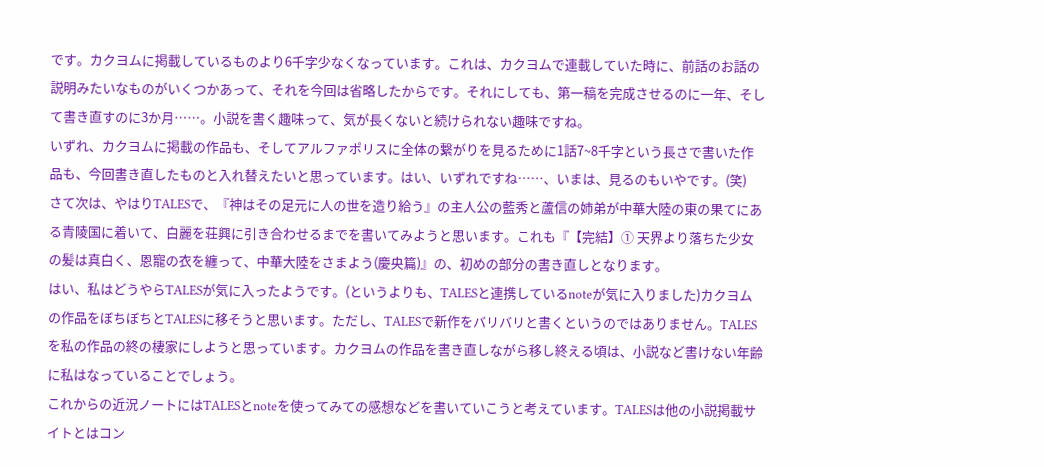です。カクヨムに掲載しているものより6千字少なくなっています。これは、カクヨムで連載していた時に、前話のお話の説明みたいなものがいくつかあって、それを今回は省略したからです。それにしても、第一稿を完成させるのに一年、そして書き直すのに3か月……。小説を書く趣味って、気が長くないと続けられない趣味ですね。
いずれ、カクヨムに掲載の作品も、そしてアルファポリスに全体の繋がりを見るために1話7~8千字という長さで書いた作品も、今回書き直したものと入れ替えたいと思っています。はい、いずれですね……、いまは、見るのもいやです。(笑)
さて次は、やはりTALESで、『神はその足元に人の世を造り給う』の主人公の藍秀と蘆信の姉弟が中華大陸の東の果てにある青陵国に着いて、白麗を荘興に引き合わせるまでを書いてみようと思います。これも『【完結】① 天界より落ちた少女の髪は真白く、恩寵の衣を纏って、中華大陸をさまよう(慶央篇)』の、初めの部分の書き直しとなります。
はい、私はどうやらTALESが気に入ったようです。(というよりも、TALESと連携しているnoteが気に入りました)カクヨムの作品をぼちぼちとTALESに移そうと思います。ただし、TALESで新作をバリバリと書くというのではありません。TALESを私の作品の終の棲家にしようと思っています。カクヨムの作品を書き直しながら移し終える頃は、小説など書けない年齢に私はなっていることでしょう。
これからの近況ノートにはTALESとnoteを使ってみての感想などを書いていこうと考えています。TALESは他の小説掲載サイトとはコン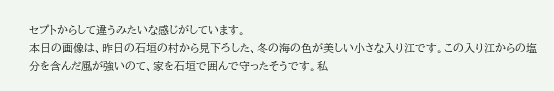セプトからして違うみたいな感じがしています。
本日の画像は、昨日の石垣の村から見下ろした、冬の海の色が美しい小さな入り江です。この入り江からの塩分を含んだ風が強いのて、家を石垣で囲んで守ったそうです。私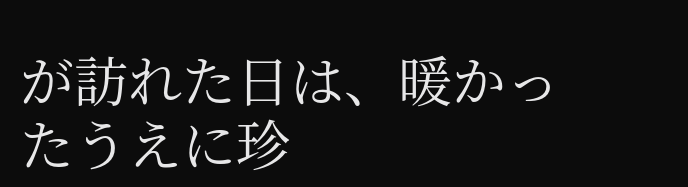が訪れた日は、暖かったうえに珍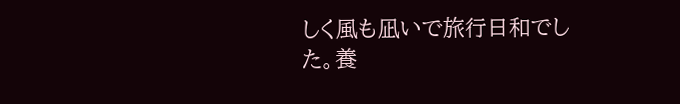しく風も凪いで旅行日和でした。養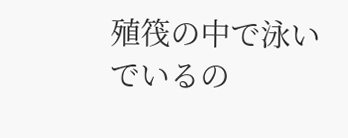殖筏の中で泳いでいるの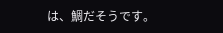は、鯛だそうです。